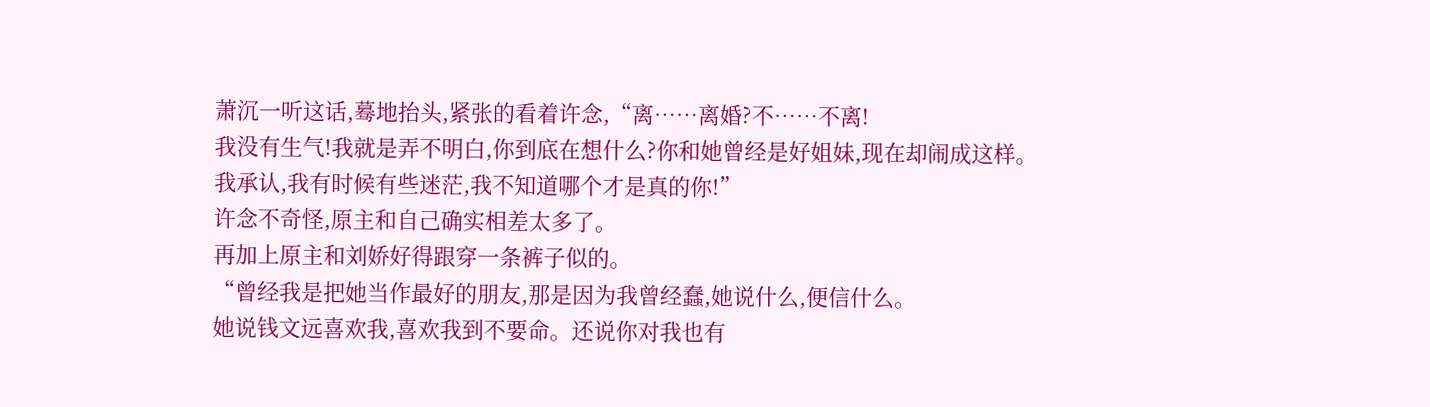萧沉一听这话,蓦地抬头,紧张的看着许念,“离……离婚?不……不离!
我没有生气!我就是弄不明白,你到底在想什么?你和她曾经是好姐妹,现在却闹成这样。
我承认,我有时候有些迷茫,我不知道哪个才是真的你!”
许念不奇怪,原主和自己确实相差太多了。
再加上原主和刘娇好得跟穿一条裤子似的。
“曾经我是把她当作最好的朋友,那是因为我曾经蠢,她说什么,便信什么。
她说钱文远喜欢我,喜欢我到不要命。还说你对我也有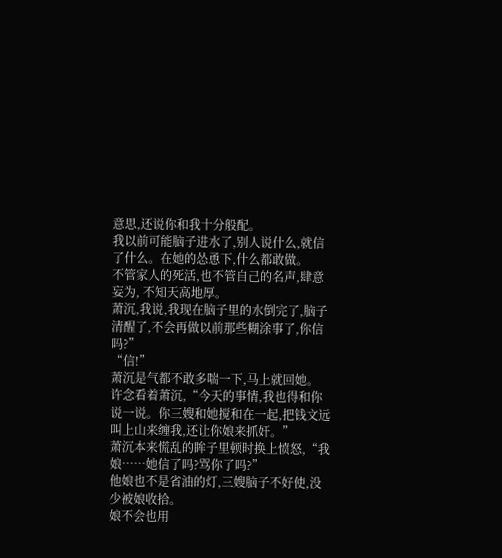意思,还说你和我十分般配。
我以前可能脑子进水了,别人说什么,就信了什么。在她的怂恿下,什么都敢做。
不管家人的死活,也不管自己的名声,肆意妄为, 不知天高地厚。
萧沉,我说,我现在脑子里的水倒完了,脑子清醒了,不会再做以前那些糊涂事了,你信吗?”
“信!”
萧沉是气都不敢多喘一下,马上就回她。
许念看着萧沉,“今天的事情,我也得和你说一说。你三嫂和她搅和在一起,把钱文远叫上山来缠我,还让你娘来抓奸。”
萧沉本来慌乱的眸子里顿时换上愤怒,“我娘……她信了吗?骂你了吗?”
他娘也不是省油的灯,三嫂脑子不好使,没少被娘收拾。
娘不会也用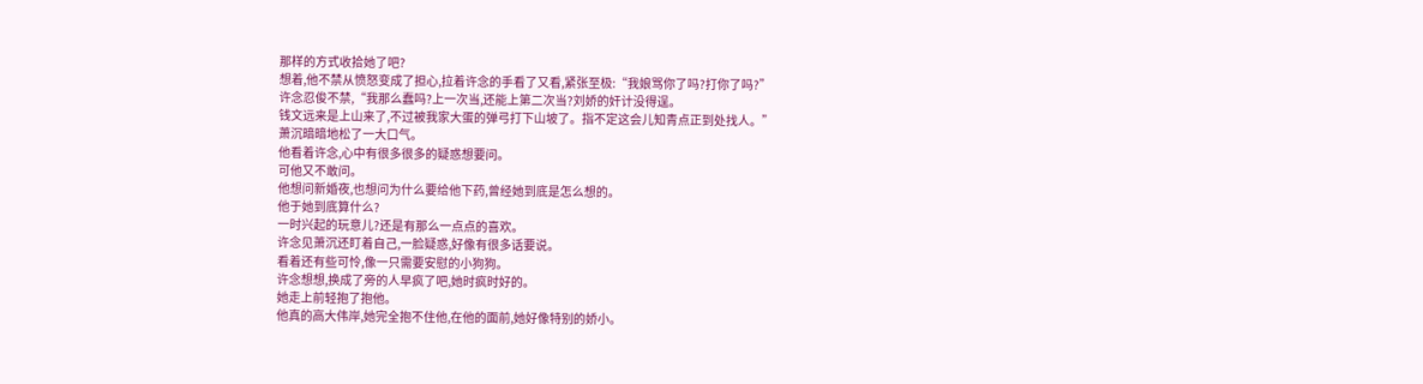那样的方式收拾她了吧?
想着,他不禁从愤怒变成了担心,拉着许念的手看了又看,紧张至极:“我娘骂你了吗?打你了吗?”
许念忍俊不禁,“我那么蠢吗?上一次当,还能上第二次当?刘娇的奸计没得逞。
钱文远来是上山来了,不过被我家大蛋的弹弓打下山坡了。指不定这会儿知青点正到处找人。”
萧沉暗暗地松了一大口气。
他看着许念,心中有很多很多的疑惑想要问。
可他又不敢问。
他想问新婚夜,也想问为什么要给他下药,曾经她到底是怎么想的。
他于她到底算什么?
一时兴起的玩意儿?还是有那么一点点的喜欢。
许念见萧沉还盯着自己,一脸疑惑,好像有很多话要说。
看着还有些可怜,像一只需要安慰的小狗狗。
许念想想,换成了旁的人早疯了吧,她时疯时好的。
她走上前轻抱了抱他。
他真的高大伟岸,她完全抱不住他,在他的面前,她好像特别的娇小。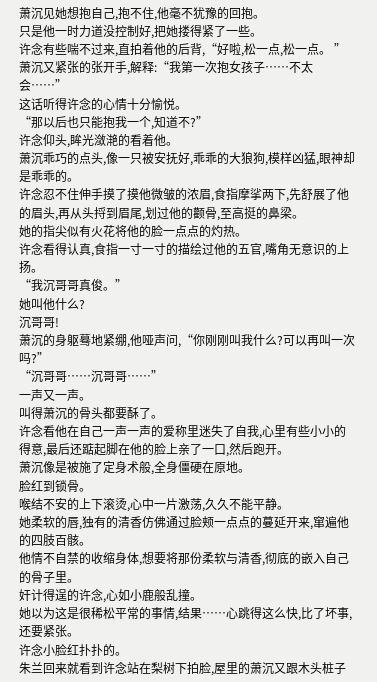萧沉见她想抱自己,抱不住,他毫不犹豫的回抱。
只是他一时力道没控制好,把她搂得紧了一些。
许念有些喘不过来,直拍着他的后背,“好啦,松一点,松一点。 ”
萧沉又紧张的张开手,解释:“我第一次抱女孩子……不太会……”
这话听得许念的心情十分愉悦。
“那以后也只能抱我一个,知道不?”
许念仰头,眸光潋滟的看着他。
萧沉乖巧的点头,像一只被安抚好,乖乖的大狼狗,模样凶猛,眼神却是乖乖的。
许念忍不住伸手摸了摸他微皱的浓眉,食指摩挲两下,先舒展了他的眉头,再从头捋到眉尾,划过他的颧骨,至高挺的鼻梁。
她的指尖似有火花将他的脸一点点的灼热。
许念看得认真,食指一寸一寸的描绘过他的五官,嘴角无意识的上扬。
“我沉哥哥真俊。”
她叫他什么?
沉哥哥!
萧沉的身躯蓦地紧绷,他哑声问,“你刚刚叫我什么?可以再叫一次吗?”
“沉哥哥……沉哥哥……”
一声又一声。
叫得萧沉的骨头都要酥了。
许念看他在自己一声一声的爱称里迷失了自我,心里有些小小的得意,最后还踮起脚在他的脸上亲了一口,然后跑开。
萧沉像是被施了定身术般,全身僵硬在原地。
脸红到锁骨。
喉结不安的上下滚烫,心中一片激荡,久久不能平静。
她柔软的唇,独有的清香仿佛通过脸颊一点点的蔓延开来,窜遍他的四肢百骸。
他情不自禁的收缩身体,想要将那份柔软与清香,彻底的嵌入自己的骨子里。
奸计得逞的许念,心如小鹿般乱撞。
她以为这是很稀松平常的事情,结果……心跳得这么快,比了坏事,还要紧张。
许念小脸红扑扑的。
朱兰回来就看到许念站在梨树下拍脸,屋里的萧沉又跟木头桩子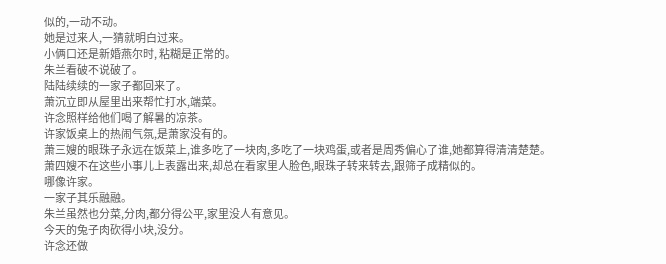似的,一动不动。
她是过来人,一猜就明白过来。
小俩口还是新婚燕尔时, 粘糊是正常的。
朱兰看破不说破了。
陆陆续续的一家子都回来了。
萧沉立即从屋里出来帮忙打水,端菜。
许念照样给他们喝了解暑的凉茶。
许家饭桌上的热闹气氛,是萧家没有的。
萧三嫂的眼珠子永远在饭菜上,谁多吃了一块肉,多吃了一块鸡蛋,或者是周秀偏心了谁,她都算得清清楚楚。
萧四嫂不在这些小事儿上表露出来,却总在看家里人脸色,眼珠子转来转去,跟筛子成精似的。
哪像许家。
一家子其乐融融。
朱兰虽然也分菜,分肉,都分得公平,家里没人有意见。
今天的兔子肉砍得小块,没分。
许念还做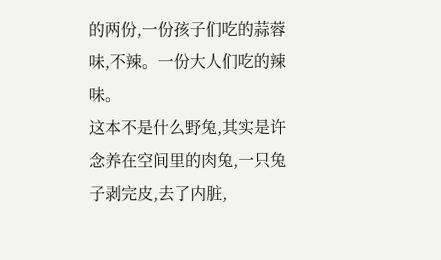的两份,一份孩子们吃的蒜蓉味,不辣。一份大人们吃的辣味。
这本不是什么野兔,其实是许念养在空间里的肉兔,一只兔子剥完皮,去了内脏,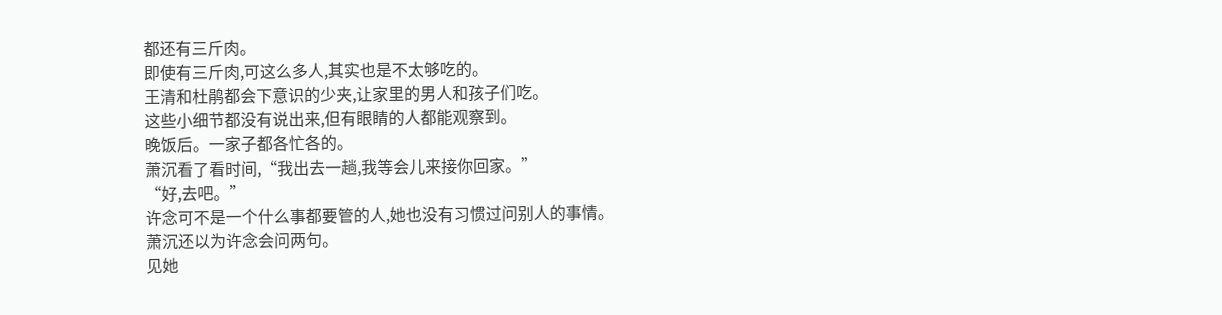都还有三斤肉。
即使有三斤肉,可这么多人,其实也是不太够吃的。
王清和杜鹃都会下意识的少夹,让家里的男人和孩子们吃。
这些小细节都没有说出来,但有眼睛的人都能观察到。
晚饭后。一家子都各忙各的。
萧沉看了看时间,“我出去一趟,我等会儿来接你回家。”
“好,去吧。”
许念可不是一个什么事都要管的人,她也没有习惯过问别人的事情。
萧沉还以为许念会问两句。
见她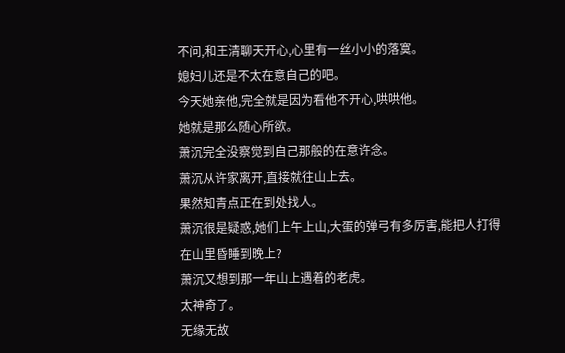不问,和王清聊天开心,心里有一丝小小的落寞。
媳妇儿还是不太在意自己的吧。
今天她亲他,完全就是因为看他不开心,哄哄他。
她就是那么随心所欲。
萧沉完全没察觉到自己那般的在意许念。
萧沉从许家离开,直接就往山上去。
果然知青点正在到处找人。
萧沉很是疑惑,她们上午上山,大蛋的弹弓有多厉害,能把人打得在山里昏睡到晚上?
萧沉又想到那一年山上遇着的老虎。
太神奇了。
无缘无故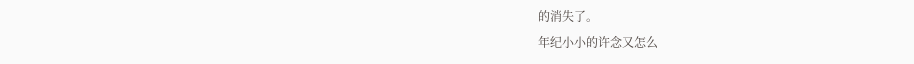的消失了。
年纪小小的许念又怎么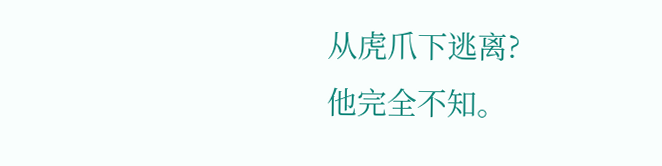从虎爪下逃离?
他完全不知。